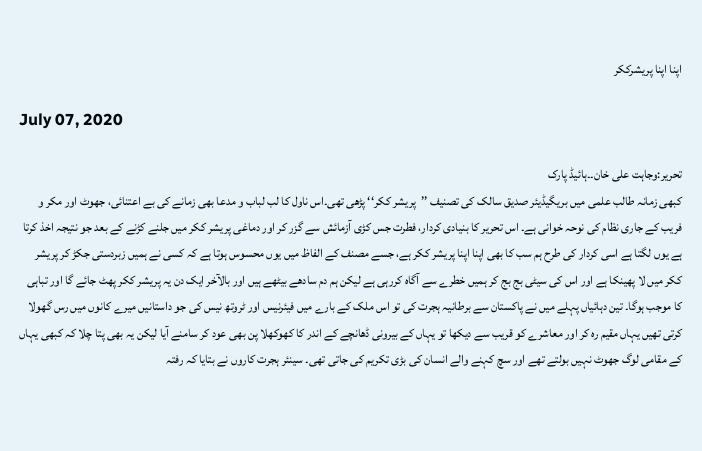اپنا اپنا پریشرککر

July 07, 2020

تحریر:وجاہت علی خان۔۔ہائیڈ پارک
کبھی زمانہ طالب علمی میں بریگیڈیئر صدیق سالک کی تصنیف ’’پریشر ککر‘‘ پڑھی تھی۔اس ناول کا لب لباب و مدعا بھی زمانے کی بے اعتنائی، جھوٹ اور مکر و فریب کے جاری نظام کی نوحہ خوانی ہے۔ اس تحریر کا بنیادی کردار، فطرت جس کڑی آزمائش سے گزر کر اور دماغی پریشر ککر میں جلنے کڑنے کے بعد جو نتیجہ اخذ کرتا ہے یوں لگتا ہے اسی کردار کی طرح ہم سب کا بھی اپنا اپنا پریشر ککر ہے، جسے مصنف کے الفاظ میں یوں محسوس ہوتا ہے کہ کسی نے ہمیں زبردستی جکڑ کر پریشر ککر میں لا پھینکا ہے اور اس کی سیٹی بج بج کر ہمیں خطرے سے آگاہ کررہی ہے لیکن ہم دم سادھے بیٹھے ہیں اور بالآخر ایک دن یہ پریشر ککر پھٹ جائے گا اور تباہی کا موجب ہوگا۔ تین دہائیاں پہلے میں نے پاکستان سے برطانیہ ہجرت کی تو اس ملک کے بارے میں فیئرنیس اور ٹروتھ نیس کی جو داستانیں میرے کانوں میں رس گھولا کرتی تھیں یہاں مقیم رہ کر اور معاشرے کو قریب سے دیکھا تو یہاں کے بیرونی ڈھانچے کے اندر کا کھوکھلا پن بھی عود کر سامنے آیا لیکن یہ بھی پتا چلا کہ کبھی یہاں کے مقامی لوگ جھوٹ نہیں بولتے تھے اور سچ کہنے والے انسان کی بڑی تکریم کی جاتی تھی۔ سینئر ہجرت کاروں نے بتایا کہ رفتہ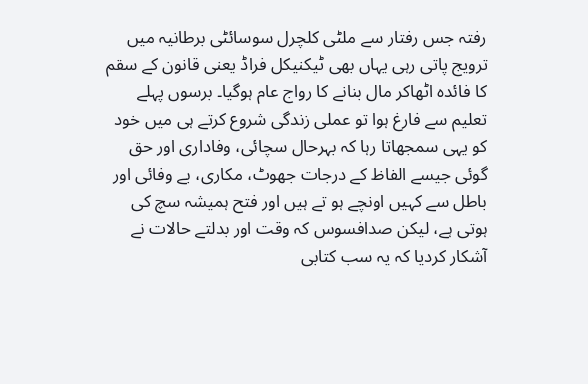رفتہ جس رفتار سے ملٹی کلچرل سوسائٹی برطانیہ میں ترویج پاتی رہی یہاں بھی ٹیکنیکل فراڈ یعنی قانون کے سقم کا فائدہ اٹھاکر مال بنانے کا رواج عام ہوگیا۔ برسوں پہلے تعلیم سے فارغ ہوا تو عملی زندگی شروع کرتے ہی میں خود کو یہی سمجھاتا رہا کہ بہرحال سچائی، وفاداری اور حق گوئی جیسے الفاظ کے درجات جھوٹ، مکاری، بے وفائی اور باطل سے کہیں اونچے ہو تے ہیں اور فتح ہمیشہ سچ کی ہوتی ہے، لیکن صدافسوس کہ وقت اور بدلتے حالات نے آشکار کردیا کہ یہ سب کتابی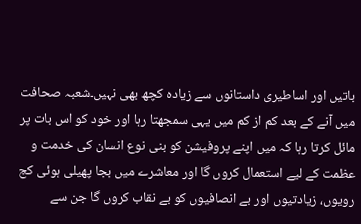باتیں اور اساطیری داستانوں سے زیادہ کچھ بھی نہیں۔شعبہ صحافت میں آنے کے بعد کم از کم میں یہی سمجھتا رہا اور خود کو اس بات پر مائل کرتا رہا کہ میں اپنے پروفیشن کو بنی نوع انسان کی خدمت و عظمت کے لیے استعمال کروں گا اور معاشرے میں بجا پھیلی ہوئی کج رویوں، زیادتیوں اور بے انصافیوں کو بے نقاب کروں گا جن سے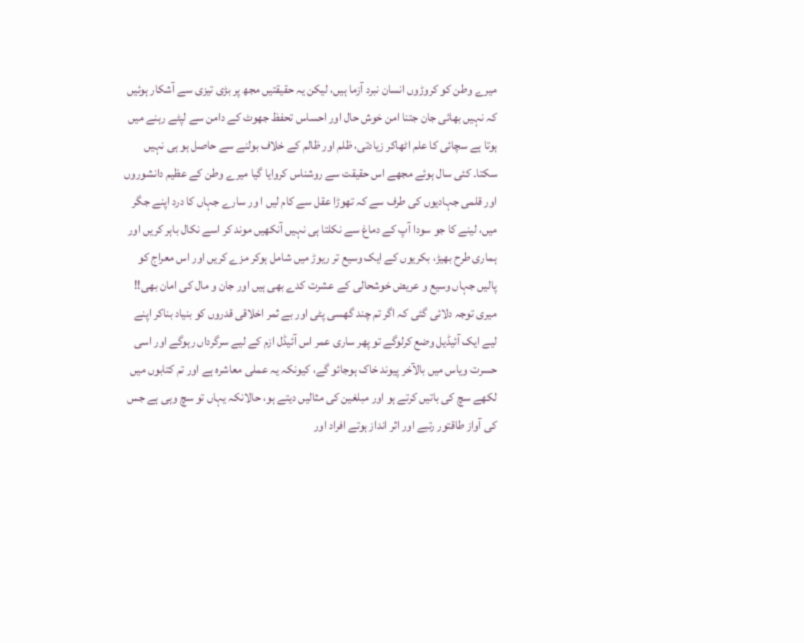میرے وطن کو کروڑوں انسان نبرد آزما ہیں، لیکن یہ حقیقتیں مجھ پر بڑی تیزی سے آشکار ہوئیں کہ نہیں بھائی جان جتنا امن خوش حال اور احساس تحفظ جھوٹ کے دامن سے لپٹے رہنے میں ہوتا ہے سچائی کا علم اٹھاکر زیادتی، ظلم اور ظالم کے خلاف بولنے سے حاصل ہو ہی نہیں سکتا۔ کئی سال ہوئے مجھے اس حقیقت سے روشناس کروایا گیا میرے وطن کے عظیم دانشوروں اور قلمی جہادیوں کی طرف سے کہ تھوڑا عقل سے کام لیں ا ور سارے جہاں کا درد اپنے جگر میں، لینے کا جو سودا آپ کے دماغ سے نکلتا ہی نہیں آنکھیں موند کر اسے نکال باہر کریں اور ہماری طرح بھیڑ، بکریوں کے ایک وسیع تر ریوڑ میں شامل ہوکر مزے کریں اور اس معراج کو پالیں جہاں وسیع و عریض خوشحالی کے عشرت کدے بھی ہیں اور جان و مال کی امان بھی!! میری توجہ دلائی گئی کہ اگر تم چند گھسی پٹی اور بے ثمر اخلاقی قدروں کو بنیاد بناکر اپنے لیے ایک آئیڈیل وضع کرلوگے تو پھر ساری عمر اس آئیڈل ازم کے لیے سرگرداں رہوگے اور اسی حسرت ویاس میں بالآخر پیوند خاک ہوجائو گے، کیونکہ یہ عملی معاشرہ ہے اور تم کتابوں میں لکھے سچ کی باتیں کرتے ہو اور مبلغین کی مثالیں دیتے ہو، حالانکہ یہاں تو سچ وہی ہے جس کی آواز طاقتور رتبے اور اثر انداز ہوتے افراد اور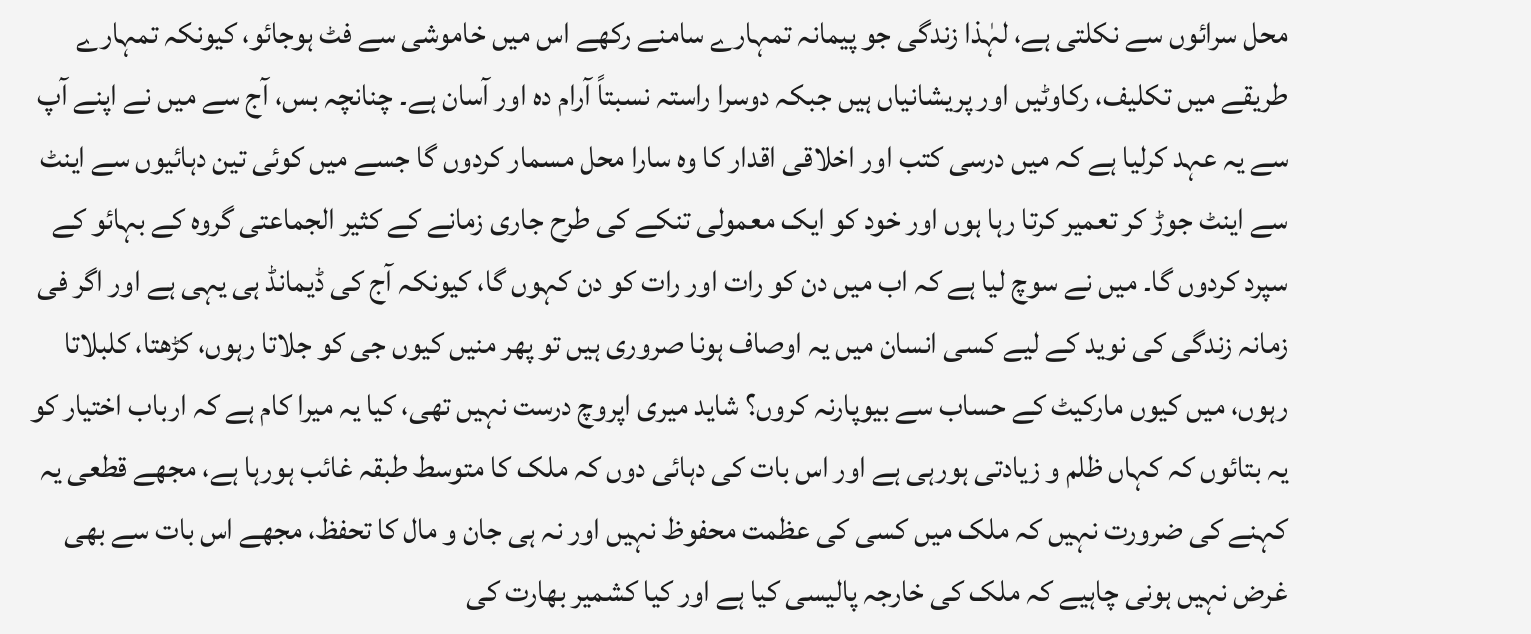محل سرائوں سے نکلتی ہے، لہٰذا زندگی جو پیمانہ تمہارے سامنے رکھے اس میں خاموشی سے فٹ ہوجائو، کیونکہ تمہارے طریقے میں تکلیف، رکاوٹیں اور پریشانیاں ہیں جبکہ دوسرا راستہ نسبتاً آرام دہ اور آسان ہے۔ چنانچہ بس، آج سے میں نے اپنے آپ سے یہ عہد کرلیا ہے کہ میں درسی کتب اور اخلاقی اقدار کا وہ سارا محل مسمار کردوں گا جسے میں کوئی تین دہائیوں سے اینٹ سے اینٹ جوڑ کر تعمیر کرتا رہا ہوں اور خود کو ایک معمولی تنکے کی طرح جاری زمانے کے کثیر الجماعتی گروہ کے بہائو کے سپرد کردوں گا۔ میں نے سوچ لیا ہے کہ اب میں دن کو رات اور رات کو دن کہوں گا، کیونکہ آج کی ڈیمانڈ ہی یہی ہے اور اگر فی زمانہ زندگی کی نوید کے لیے کسی انسان میں یہ اوصاف ہونا صروری ہیں تو پھر منیں کیوں جی کو جلاتا رہوں، کڑھتا، کلبلاتا رہوں، میں کیوں مارکیٹ کے حساب سے بیوپارنہ کروں؟ شاید میری اپروچ درست نہیں تھی، کیا یہ میرا کام ہے کہ ارباب اختیار کو یہ بتائوں کہ کہاں ظلم و زیادتی ہورہی ہے اور اس بات کی دہائی دوں کہ ملک کا متوسط طبقہ غائب ہورہا ہے، مجھے قطعی یہ کہنے کی ضرورت نہیں کہ ملک میں کسی کی عظمت محفوظ نہیں اور نہ ہی جان و مال کا تحفظ، مجھے اس بات سے بھی غرض نہیں ہونی چاہیے کہ ملک کی خارجہ پالیسی کیا ہے اور کیا کشمیر بھارت کی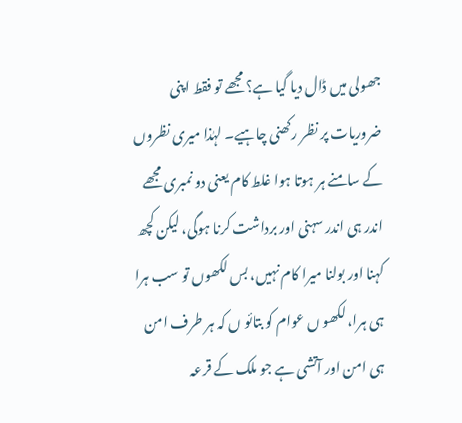جھولی میں ڈال دیا گیا ہے؟ مجھے تو فقط اپنی ضروریات پر نظر رکھنی چاہیے۔ لہٰذا میری نظروں کے سامنے ہر ہوتا ہوا غلط کام یعنی دو نمبری مجھے اندر ہی اندر سہنی اور برداشت کرنا ہوگی، لیکن کچھ کہنا اور بولنا میرا کام نہیں، بس لکھوں تو سب ہرا ہی ہرا، لکھو ں عوام کو بتائو ں کہ ہر طرف امن ہی امن اور آتشی ہے جو ملک کے قرعہ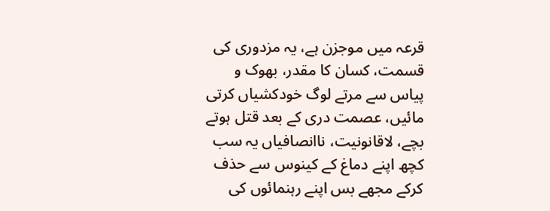قرعہ میں موجزن ہے، یہ مزدوری کی قسمت، کسان کا مقدر، بھوک و پیاس سے مرتے لوگ خودکشیاں کرتی مائیں، عصمت دری کے بعد قتل ہوتے بچے، لاقانونیت، ناانصافیاں یہ سب کچھ اپنے دماغ کے کینوس سے حذف کرکے مجھے بس اپنے رہنمائوں کی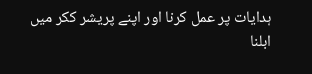ہدایات پر عمل کرنا اور اپنے پریشر ککر میں ابلنا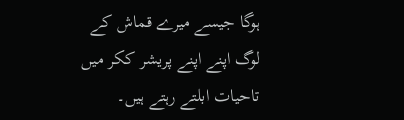ہوگا جیسے میرے قماش کے لوگ اپنے اپنے پریشر ککر میں تاحیات ابلتے رہتے ہیں۔